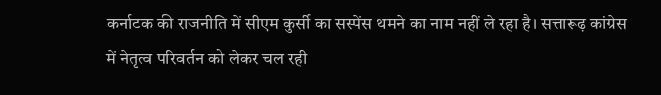कर्नाटक की राजनीति में सीएम कुर्सी का सस्पेंस थमने का नाम नहीं ले रहा है। सत्तारूढ़ कांग्रेस में नेतृत्व परिवर्तन को लेकर चल रही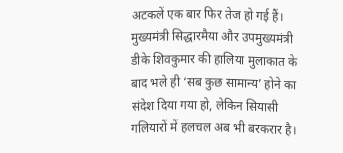अटकलें एक बार फिर तेज हो गई हैं। मुख्यमंत्री सिद्धारमैया और उपमुख्यमंत्री डीके शिवकुमार की हालिया मुलाकात के बाद भले ही ‘सब कुछ सामान्य’ होने का संदेश दिया गया हो, लेकिन सियासी गलियारों में हलचल अब भी बरकरार है।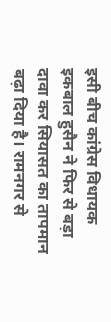इसी बीच कांग्रेस विधायक इकबाल हुसैन ने फिर से बड़ा दावा कर सियासत का तापमान बढ़ा दिया है। रामनगर से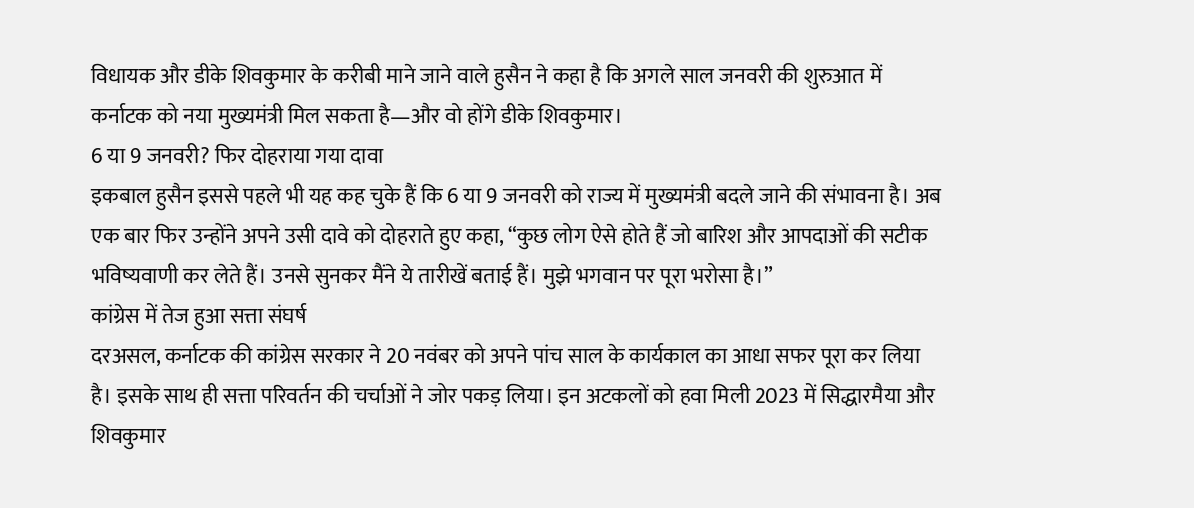विधायक और डीके शिवकुमार के करीबी माने जाने वाले हुसैन ने कहा है कि अगले साल जनवरी की शुरुआत में कर्नाटक को नया मुख्यमंत्री मिल सकता है—और वो होंगे डीके शिवकुमार।
6 या 9 जनवरी? फिर दोहराया गया दावा
इकबाल हुसैन इससे पहले भी यह कह चुके हैं कि 6 या 9 जनवरी को राज्य में मुख्यमंत्री बदले जाने की संभावना है। अब एक बार फिर उन्होंने अपने उसी दावे को दोहराते हुए कहा, “कुछ लोग ऐसे होते हैं जो बारिश और आपदाओं की सटीक भविष्यवाणी कर लेते हैं। उनसे सुनकर मैंने ये तारीखें बताई हैं। मुझे भगवान पर पूरा भरोसा है।”
कांग्रेस में तेज हुआ सत्ता संघर्ष
दरअसल, कर्नाटक की कांग्रेस सरकार ने 20 नवंबर को अपने पांच साल के कार्यकाल का आधा सफर पूरा कर लिया है। इसके साथ ही सत्ता परिवर्तन की चर्चाओं ने जोर पकड़ लिया। इन अटकलों को हवा मिली 2023 में सिद्धारमैया और शिवकुमार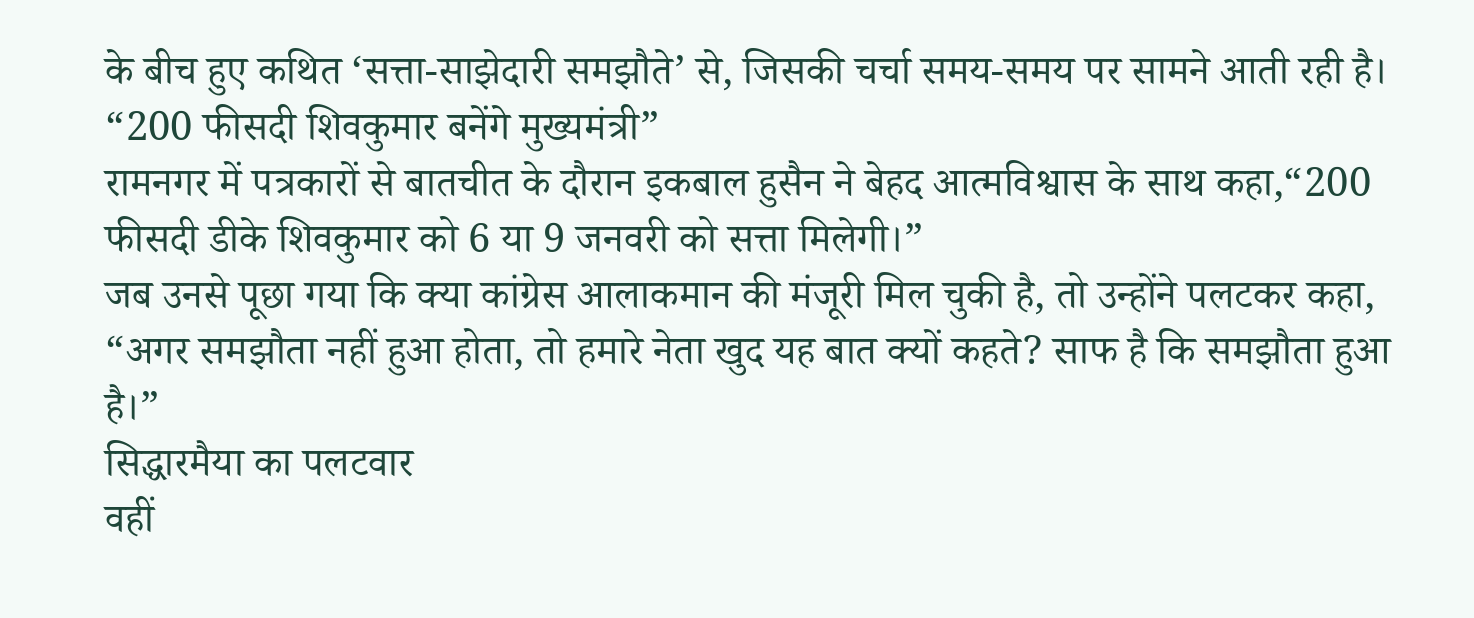के बीच हुए कथित ‘सत्ता-साझेदारी समझौते’ से, जिसकी चर्चा समय-समय पर सामने आती रही है।
“200 फीसदी शिवकुमार बनेंगे मुख्यमंत्री”
रामनगर में पत्रकारों से बातचीत के दौरान इकबाल हुसैन ने बेहद आत्मविश्वास के साथ कहा,“200 फीसदी डीके शिवकुमार को 6 या 9 जनवरी को सत्ता मिलेगी।”
जब उनसे पूछा गया कि क्या कांग्रेस आलाकमान की मंजूरी मिल चुकी है, तो उन्होंने पलटकर कहा, “अगर समझौता नहीं हुआ होता, तो हमारे नेता खुद यह बात क्यों कहते? साफ है कि समझौता हुआ है।”
सिद्धारमैया का पलटवार
वहीं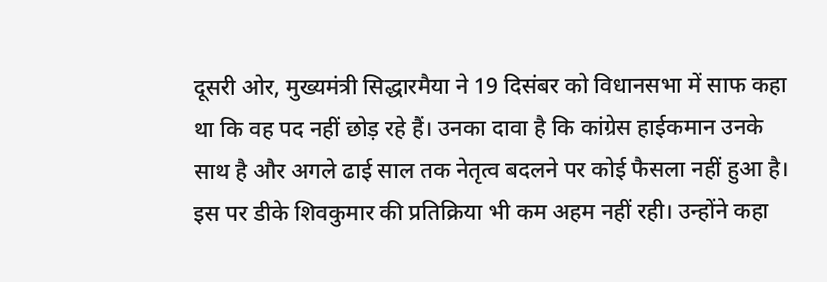दूसरी ओर, मुख्यमंत्री सिद्धारमैया ने 19 दिसंबर को विधानसभा में साफ कहा था कि वह पद नहीं छोड़ रहे हैं। उनका दावा है कि कांग्रेस हाईकमान उनके साथ है और अगले ढाई साल तक नेतृत्व बदलने पर कोई फैसला नहीं हुआ है।
इस पर डीके शिवकुमार की प्रतिक्रिया भी कम अहम नहीं रही। उन्होंने कहा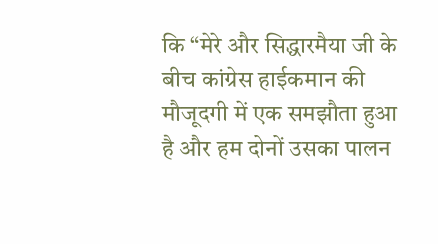कि “मेरे और सिद्धारमैया जी के बीच कांग्रेस हाईकमान की मौजूदगी में एक समझौता हुआ है और हम दोनों उसका पालन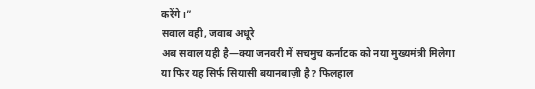करेंगे।”
सवाल वही, जवाब अधूरे
अब सवाल यही है—क्या जनवरी में सचमुच कर्नाटक को नया मुख्यमंत्री मिलेगा या फिर यह सिर्फ सियासी बयानबाज़ी है? फिलहाल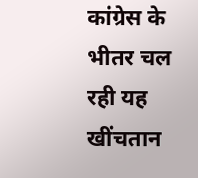कांग्रेस के भीतर चल रही यह खींचतान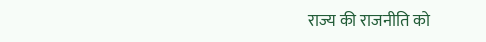राज्य की राजनीति को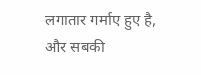लगातार गर्माए हुए है, और सबकी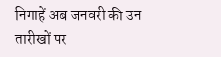निगाहें अब जनवरी की उन तारीखों पर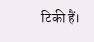टिकी हैं।